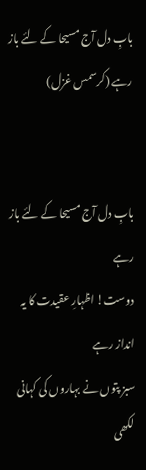بابِ دل آج مسیحا کے لئے باز رہے (کرسمس غزل)


بابِ دل آج مسیحا کے لئے باز رہے
دوست! اظہارِ عقیدت کا یہ انداز رہے
سبز پتوں نے بہاروں کی کہانی لکھی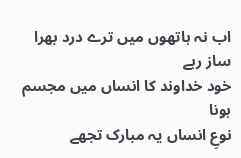اب نہ ہاتھوں میں ترے درد بھرا ساز رہے
خود خداوند کا انساں میں مجسم ہونا
نوعِ انساں یہ مبارک تجھے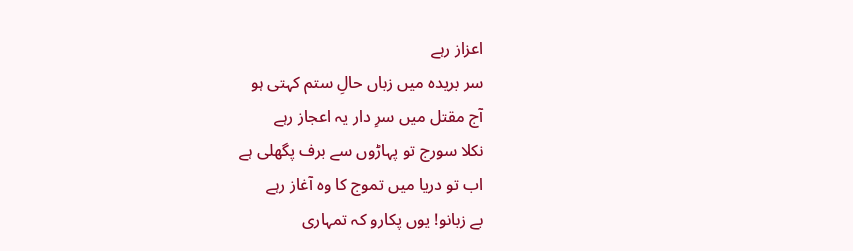اعزاز رہے
سر بریدہ میں زباں حالِ ستم کہتی ہو
آج مقتل میں سرِ دار یہ اعجاز رہے
نکلا سورج تو پہاڑوں سے برف پگھلی ہے
اب تو دریا میں تموج کا وہ آغاز رہے
بے زبانو! یوں پکارو کہ تمہاری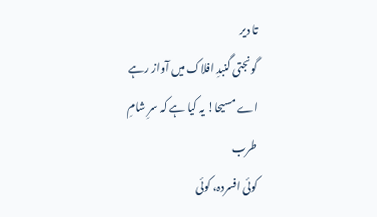تا دیر
گونجتی گنبدِ افلاک میں آواز رہے
اے مسیحا! یہ کیا ہے کہ سرِ شامِ طرب
کوئی افسردہ، کوئی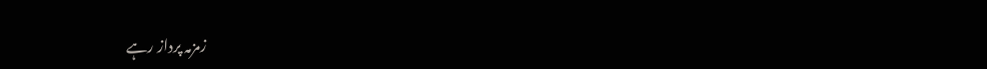زمزمہ پرداز رہے